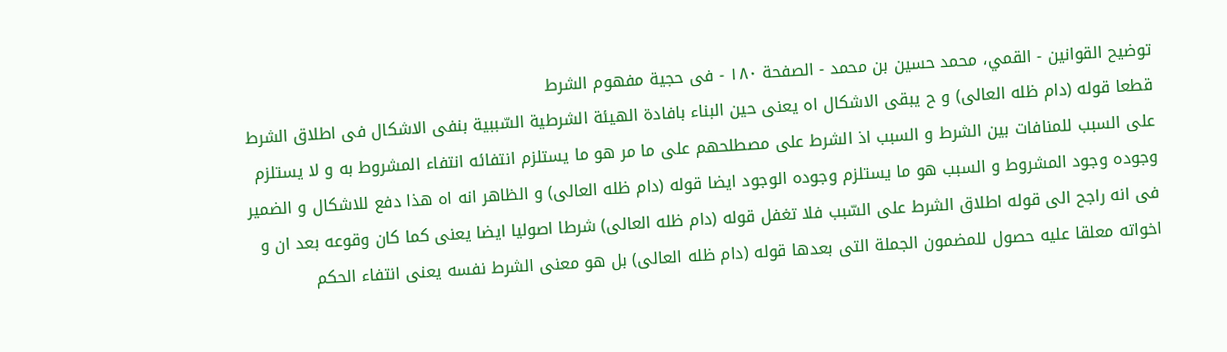توضيح القوانين - القمي، محمد حسين بن محمد - الصفحة ١٨٠ - فى حجية مفهوم الشرط
قطعا قوله (دام ظله العالى) و ح يبقى الاشكال اه يعنى حين البناء بافادة الهيئة الشرطية السّببية بنفى الاشكال فى اطلاق الشرط على السبب للمنافات بين الشرط و السبب اذ الشرط على مصطلحهم على ما مر هو ما يستلزم انتفائه انتفاء المشروط به و لا يستلزم وجوده وجود المشروط و السبب هو ما يستلزم وجوده الوجود ايضا قوله (دام ظله العالى) و الظاهر انه اه هذا دفع للاشكال و الضمير فى انه راجح الى قوله اطلاق الشرط على السّبب فلا تغفل قوله (دام ظله العالى) شرطا اصوليا ايضا يعنى كما كان وقوعه بعد ان و اخواته معلقا عليه حصول للمضمون الجملة التى بعدها قوله (دام ظله العالى) بل هو معنى الشرط نفسه يعنى انتفاء الحكم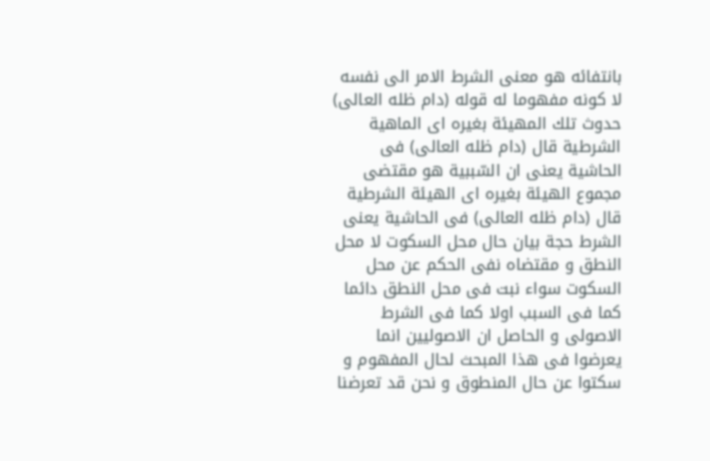بانتفائه هو معنى الشرط الامر الى نفسه لا كونه مفهوما له قوله (دام ظله العالى) حدوث تلك المهيئة بغيره اى الماهية الشرطية قال (دام ظله العالى) فى الحاشية يعنى ان السّببية هو مقتضى مجموع الهيئة بغيره اى الهيئة الشرطية قال (دام ظله العالى) فى الحاشية يعنى الشرط حجة بيان حال محل السكوت لا محل النطق و مقتضاه نفى الحكم عن محل السكوت سواء نبت فى محل النطق دائما كما فى السبب اولا كما فى الشرط الاصولى و الحاصل ان الاصوليين انما يعرضوا فى هذا المبحث لحال المفهوم و سكتوا عن حال المنطوق و نحن قد تعرضنا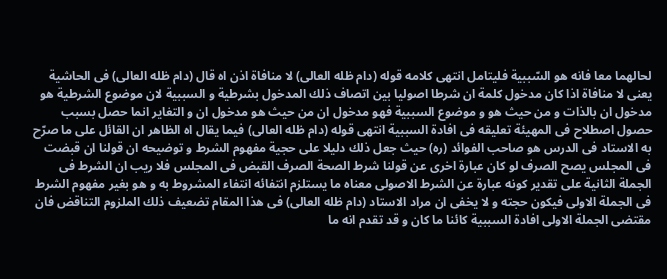لحالهما معا فانه هو السّببية فليتامل انتهى كلامه قوله (دام ظله العالى) لا منافاة اذن اه قال (دام ظله العالى) فى الحاشية يعنى لا منافاة اذا كان مدخول كلمة ان شرطا اصوليا بين اتصاف ذلك المدخول بشرطية و السببية لان موضوع الشرطية هو مدخول ان بالذات و من حيث هو و موضوع السببية فهو مدخول ان من حيث هو مدخول ان و التغاير انما حصل بسبب حصول اصطلاح فى المهيئة تعليقه فى افادة السببية انتهى قوله (دام ظله العالى) فيما يقال اه الظاهر ان القائل على ما صرّح به الاستاد فى الدرس هو صاحب الفوائد (ره) حيث جعل ذلك دليلا على حجية مفهوم الشرط و توضيحه ان قولنا ان قبضت فى المجلس يصح الصرف لو كان عبارة اخرى عن قولنا شرط الصحة الصرف القبض فى المجلس فلا ريب ان الشرط فى الجملة الثانية على تقدير كونه عبارة عن الشرط الاصولى معناه ما يستلزم انتفائه انتفاء المشروط به و هو بغير مفهوم الشرط فى الجملة الاولى فيكون حجته و لا يخفى ان مراد الاستاد (دام ظله العالى) فى هذا المقام تضعيف ذلك الملزوم التناقض فان مقتضى الجملة الاولى افادة السببية كائنا ما كان و قد تقدم انه ما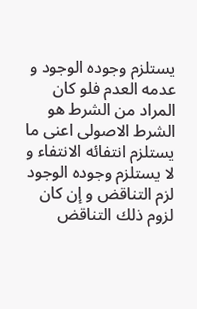يستلزم وجوده الوجود و عدمه العدم فلو كان المراد من الشرط هو الشرط الاصولى اعنى ما يستلزم انتفائه الانتفاء و لا يستلزم وجوده الوجود لزم التناقض و إن كان لزوم ذلك التناقض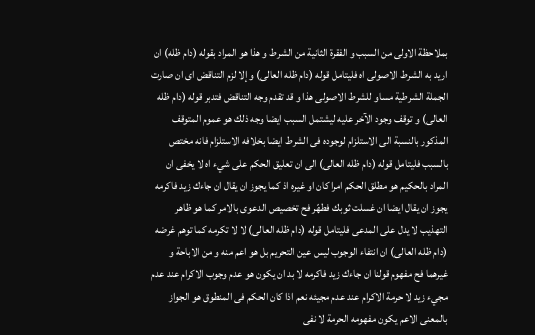بملاحظة الاولى من السبب و الفقرة الثانية من الشرط و هذا هو المراد بقوله (دام ظله) ان اريد به الشرط الاصولى اه فليتامل قوله (دام ظله العالى) و إلا لزم التناقض اى ان صارت الجملة الشرطية مساو للشرط الاصولى هذا و قد تقدم وجه التناقض فتدبر قوله (دام ظله العالى) و توقف وجود الآخر عليه ليشتمل السبب ايضا وجه ذلك هو عموم المتوقف المذكور بالنسبة الى الاستلزام لوجوده فى الشرط ايضا بخلافه الاستلزام فانه مختص بالسبب فليتامل قوله (دام ظله العالى) الى ان تعليق الحكم على شيء اه لا يخفى ان المراد بالحكيم هو مطلق الحكم امرا كان او غيره اذ كما يجوز ان يقال ان جاءك زيد فاكرمه يجوز ان يقال ايضا ان غسلت ثوبك فطهّر فح تخصيص الدعوى بالامر كما هو ظاهر التهذيب لا يدل على المدعى فليتامل قوله (دام ظله العالى) لا لا تكرمه كما توهم غرضه (دام ظله العالى) ان انتفاء الوجوب ليس عين التحريم بل هو اعم منه و من الاباحة و غيرهما فح مفهوم قولنا ان جاءك زيد فاكرمه لا بد ان يكون هو عدم وجوب الاكرام عند عدم مجيء زيد لا حرمة الاكرام عند عدم مجيئه نعم اذا كان الحكم فى المنطوق هو الجواز بالمعنى الاعم يكون مفهومه الحرمة لا نفى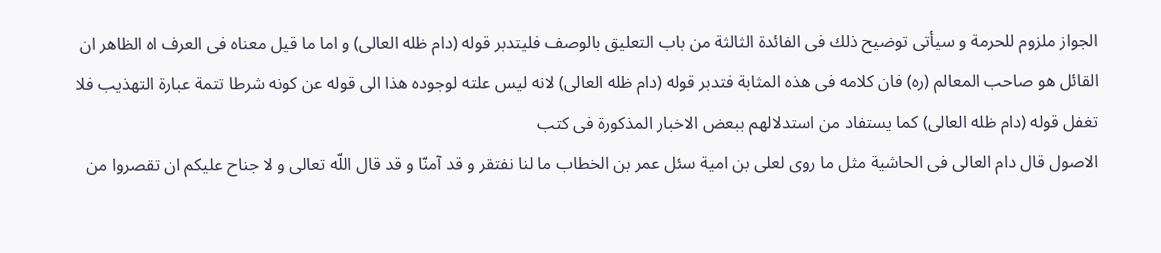الجواز ملزوم للحرمة و سيأتى توضيح ذلك فى الفائدة الثالثة من باب التعليق بالوصف فليتدبر قوله (دام ظله العالى) و اما ما قيل معناه فى العرف اه الظاهر ان القائل هو صاحب المعالم (ره) فان كلامه فى هذه المثابة فتدبر قوله (دام ظله العالى) لانه ليس علته لوجوده هذا الى قوله عن كونه شرطا تتمة عبارة التهذيب فلا تغفل قوله (دام ظله العالى) كما يستفاد من استدلالهم ببعض الاخبار المذكورة فى كتب
الاصول قال دام العالى فى الحاشية مثل ما روى لعلى بن امية سئل عمر بن الخطاب ما لنا نفتقر و قد آمنّا و قد قال اللّه تعالى و لا جناح عليكم ان تقصروا من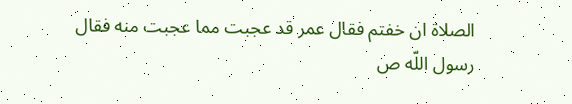الصلاة ان خفتم فقال عمر قد عجبت مما عجبت منه فقال رسول اللّه ص